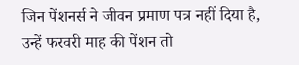जिन पेंशनर्स ने जीवन प्रमाण पत्र नहीं दिया है, उन्हें फरवरी माह की पेंशन तो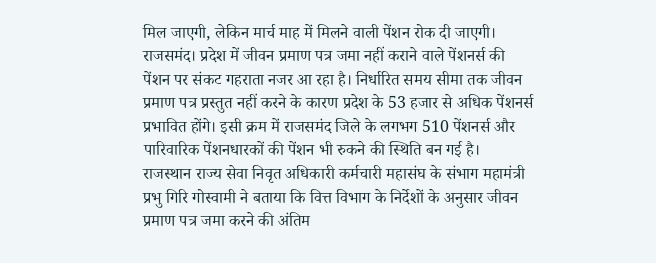मिल जाएगी, लेकिन मार्च माह में मिलने वाली पेंशन रोक दी जाएगी।
राजसमंद। प्रदेश में जीवन प्रमाण पत्र जमा नहीं कराने वाले पेंशनर्स की पेंशन पर संकट गहराता नजर आ रहा है। निर्धारित समय सीमा तक जीवन प्रमाण पत्र प्रस्तुत नहीं करने के कारण प्रदेश के 53 हजार से अधिक पेंशनर्स प्रभावित होंगे। इसी क्रम में राजसमंद जिले के लगभग 510 पेंशनर्स और पारिवारिक पेंशनधारकों की पेंशन भी रुकने की स्थिति बन गई है।
राजस्थान राज्य सेवा निवृत अधिकारी कर्मचारी महासंघ के संभाग महामंत्री प्रभु गिरि गोस्वामी ने बताया कि वित्त विभाग के निर्देशों के अनुसार जीवन प्रमाण पत्र जमा करने की अंतिम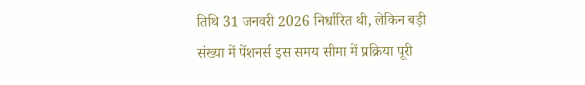तिथि 31 जनवरी 2026 निर्धारित थी, लेकिन बड़ी संख्या में पेंशनर्स इस समय सीमा में प्रक्रिया पूरी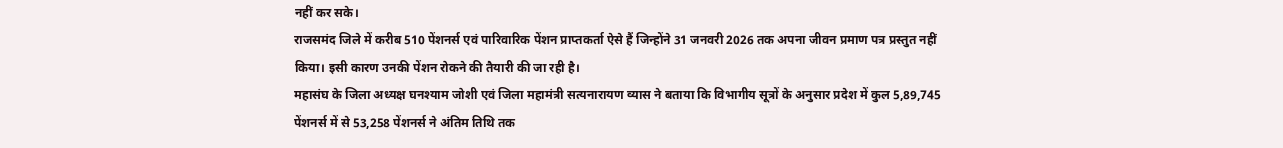नहीं कर सके।
राजसमंद जिले में करीब 510 पेंशनर्स एवं पारिवारिक पेंशन प्राप्तकर्ता ऐसे हैं जिन्होंने 31 जनवरी 2026 तक अपना जीवन प्रमाण पत्र प्रस्तुत नहीं किया। इसी कारण उनकी पेंशन रोकने की तैयारी की जा रही है।
महासंघ के जिला अध्यक्ष घनश्याम जोशी एवं जिला महामंत्री सत्यनारायण व्यास ने बताया कि विभागीय सूत्रों के अनुसार प्रदेश में कुल 5,89,745 पेंशनर्स में से 53,258 पेंशनर्स ने अंतिम तिथि तक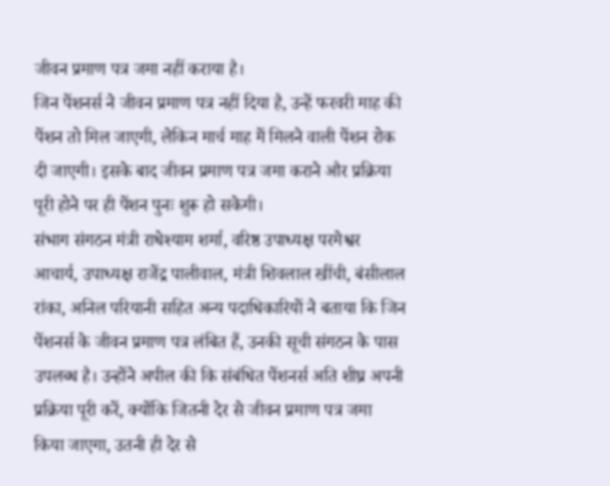जीवन प्रमाण पत्र जमा नहीं कराया है।
जिन पेंशनर्स ने जीवन प्रमाण पत्र नहीं दिया है, उन्हें फरवरी माह की पेंशन तो मिल जाएगी, लेकिन मार्च माह में मिलने वाली पेंशन रोक दी जाएगी। इसके बाद जीवन प्रमाण पत्र जमा कराने और प्रक्रिया पूरी होने पर ही पेंशन पुनः शुरू हो सकेगी।
संभाग संगठन मंत्री राधेश्याम शर्मा, वरिष्ठ उपाध्यक्ष परमेश्वर आचार्य, उपाध्यक्ष राजेंद्र पालीवाल, मंत्री शिवलाल खींची, बंसीलाल रांका, अनिल परियानी सहित अन्य पदाधिकारियों ने बताया कि जिन पेंशनर्स के जीवन प्रमाण पत्र लंबित हैं, उनकी सूची संगठन के पास उपलब्ध है। उन्होंने अपील की कि संबंधित पेंशनर्स अति शीघ्र अपनी प्रक्रिया पूरी करें, क्योंकि जितनी देर से जीवन प्रमाण पत्र जमा किया जाएगा, उतनी ही देर से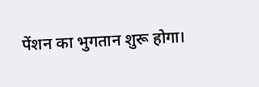पेंशन का भुगतान शुरू होगा।